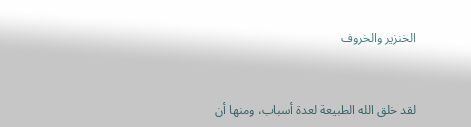الخنزير والخروف


لقد خلق الله الطبيعة لعدة أسباب، ومنها أن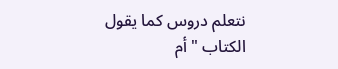نتعلم دروس كما يقول الكتاب "أم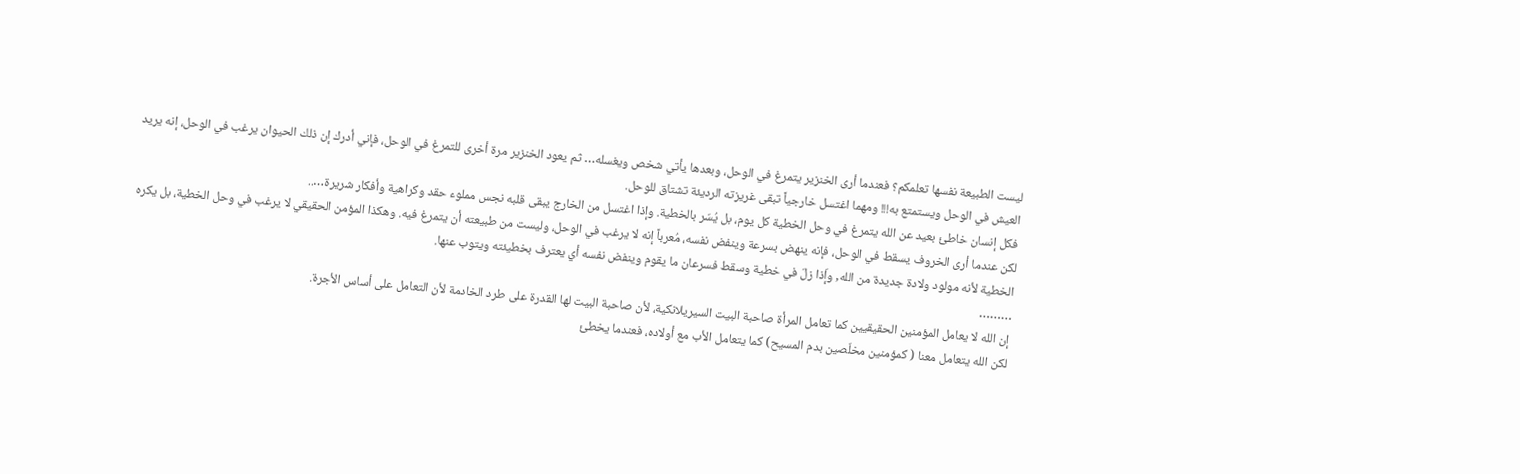ليست الطبيعة نفسها تعلمكم؟ فعندما أرى الخنزير يتمرغ في الوحل، وبعدها يأتي شخص ويغسله… ثم يعود الخنزير مرة أخرى للتمرغ في الوحل، فإني أدرك إن ذلك الحيوان يرغب في الوحل، إنه يريد العيش في الوحل ويستمتع به!!! ومهما اغتسل خارجياً تبقى غريزته الرديئة تشتاق للوحل.
فكل إنسان خاطئ بعيد عن الله يتمرغ في وحل الخطية كل يوم، بل يُسّر بالخطية. وإذا اغتسل من الخارج يبقى قلبه نجس مملوء حقد وكراهية وأفكار شريرة…..
لكن عندما أرى الخروف يسقط في الوحل، فإنه ينهض بسرعة وينفض نفسه، مُعرباً إنه لا يرغب في الوحل، وليست من طبيعته أن يتمرغ فيه. وهكذا المؤمن الحقيقي لا يرغب في وحل الخطية، بل يكره الخطية لأنه مولود ولادة جديدة من الله, وإّذا زلّ في خطية وسقط فسرعان ما يقوم وينفض نفسه أي يعترف بخطيئته ويتوب عنها.
………
إن الله لا يعامل المؤمنين الحقيقيين كما تعامل المرأة صاحبة البيت السيريلانكية، لأن صاحبة البيت لها القدرة على طرد الخادمة لأن التعامل على أساس الأجرة.
لكن الله يتعامل معنا ( كمؤمنين مخلّصين بدم المسيح) كما يتعامل الأب مع أولاده، فعندما يخطئ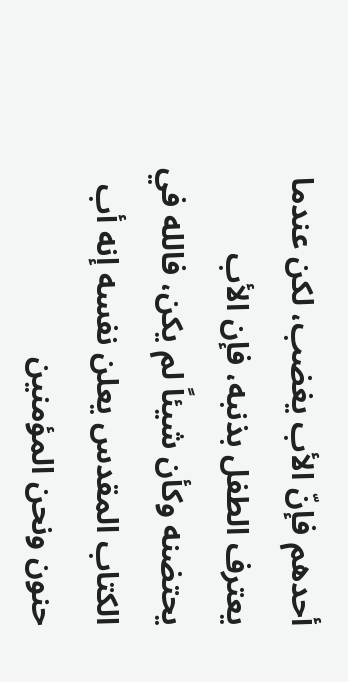أحدهم فإنّ الأب يغضب، لكن عندما يعترف الطفل بذنبه، فإن الأب يحتضنه وكأن شيئاً لم يكن، فالله في الكتاب المقدس يعلن نفسه إنه أب حنون ونحن المؤمنين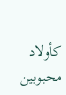كأولاد محبوبين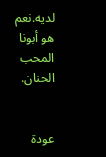لديه.نعم هو أبونا المحب الحنان.


عودة